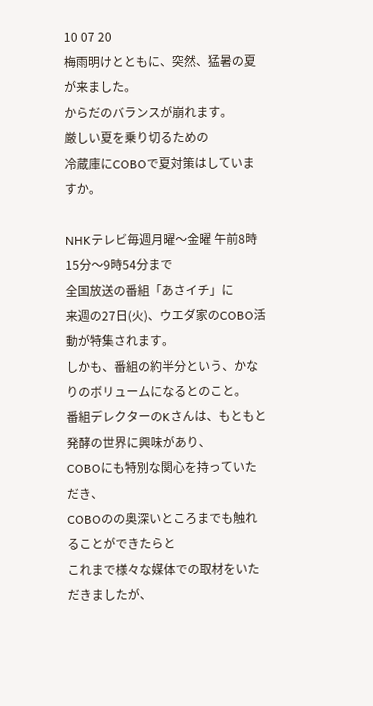10 07 20
梅雨明けとともに、突然、猛暑の夏が来ました。
からだのバランスが崩れます。
厳しい夏を乗り切るための
冷蔵庫にCOBOで夏対策はしていますか。

NHKテレビ毎週月曜〜金曜 午前8時15分〜9時54分まで
全国放送の番組「あさイチ」に
来週の27日(火)、ウエダ家のCOBO活動が特集されます。
しかも、番組の約半分という、かなりのボリュームになるとのこと。
番組デレクターのKさんは、もともと発酵の世界に興味があり、
COBOにも特別な関心を持っていただき、
COBOのの奥深いところまでも触れることができたらと
これまで様々な媒体での取材をいただきましたが、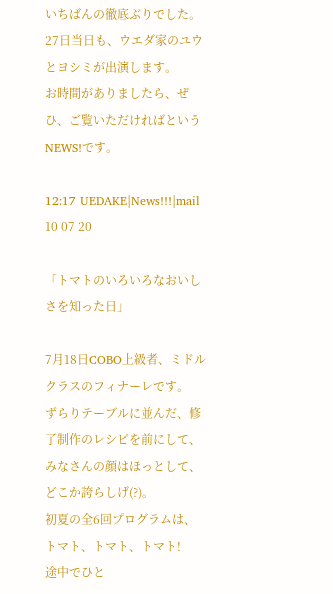いちばんの徹底ぶりでした。
27日当日も、ウエダ家のユウとヨシミが出演します。
お時間がありましたら、ぜひ、ご覧いただければという
NEWS!です。

12:17 UEDAKE|News!!!|mail
10 07 20

「トマトのいろいろなおいしさを知った日」

7月18日COBO上級者、ミドルクラスのフィナーレです。
ずらりテーブルに並んだ、修了制作のレシピを前にして、
みなさんの顔はほっとして、どこか誇らしげ(?)。
初夏の全6回プログラムは、トマト、トマト、トマト!
途中でひと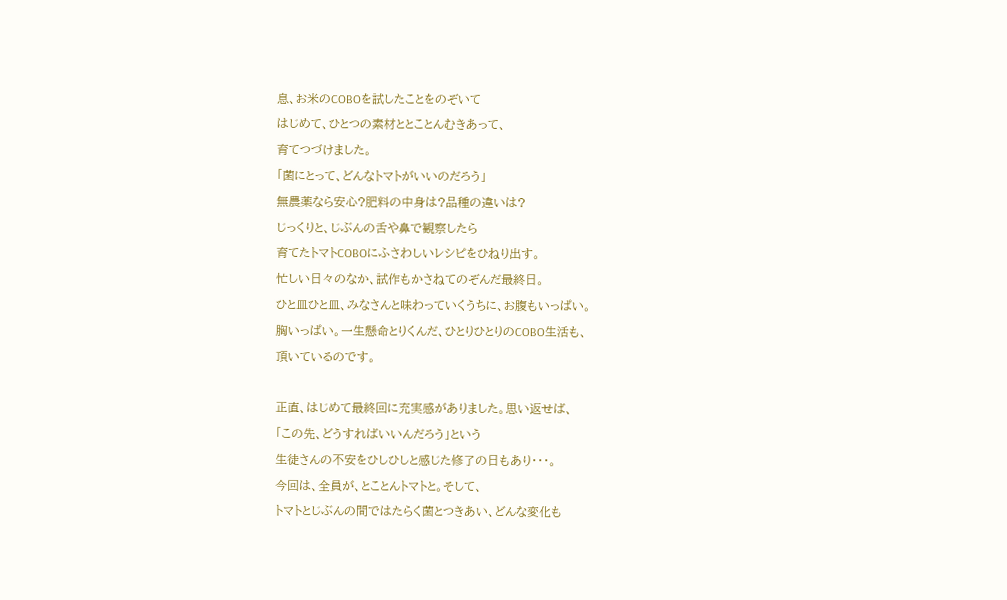息、お米のCOBOを試したことをのぞいて
はじめて、ひとつの素材ととことんむきあって、
育てつづけました。
「菌にとって、どんなトマトがいいのだろう」
無農薬なら安心?肥料の中身は?品種の違いは?
じっくりと、じぶんの舌や鼻で観察したら
育てたトマトCOBOにふさわしいレシピをひねり出す。
忙しい日々のなか、試作もかさねてのぞんだ最終日。
ひと皿ひと皿、みなさんと味わっていくうちに、お腹もいっぱい。
胸いっぱい。一生懸命とりくんだ、ひとりひとりのCOBO生活も、
頂いているのです。

正直、はじめて最終回に充実感がありました。思い返せば、
「この先、どうすればいいんだろう」という
生徒さんの不安をひしひしと感じた修了の日もあり・・・。
今回は、全員が、とことんトマトと。そして、
トマトとじぶんの間ではたらく菌とつきあい、どんな変化も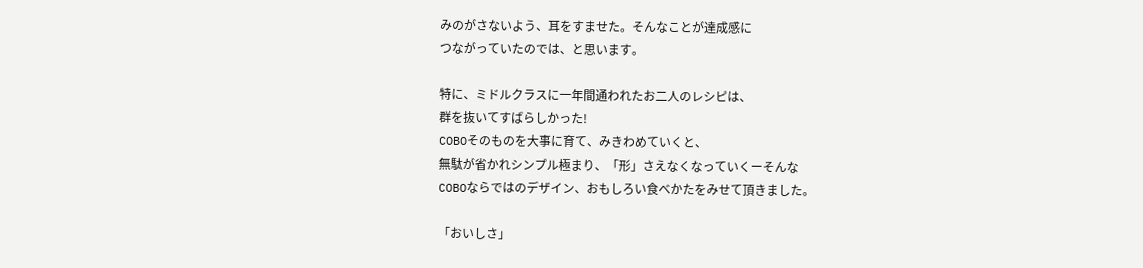みのがさないよう、耳をすませた。そんなことが達成感に
つながっていたのでは、と思います。

特に、ミドルクラスに一年間通われたお二人のレシピは、
群を抜いてすばらしかった!
COBOそのものを大事に育て、みきわめていくと、
無駄が省かれシンプル極まり、「形」さえなくなっていくーそんな
COBOならではのデザイン、おもしろい食べかたをみせて頂きました。

「おいしさ」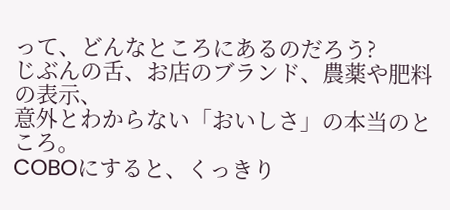って、どんなところにあるのだろう?
じぶんの舌、お店のブランド、農薬や肥料の表示、
意外とわからない「おいしさ」の本当のところ。
COBOにすると、くっきり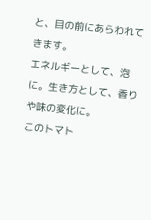と、目の前にあらわれてきます。
エネルギーとして、泡に。生き方として、香りや味の変化に。
このトマト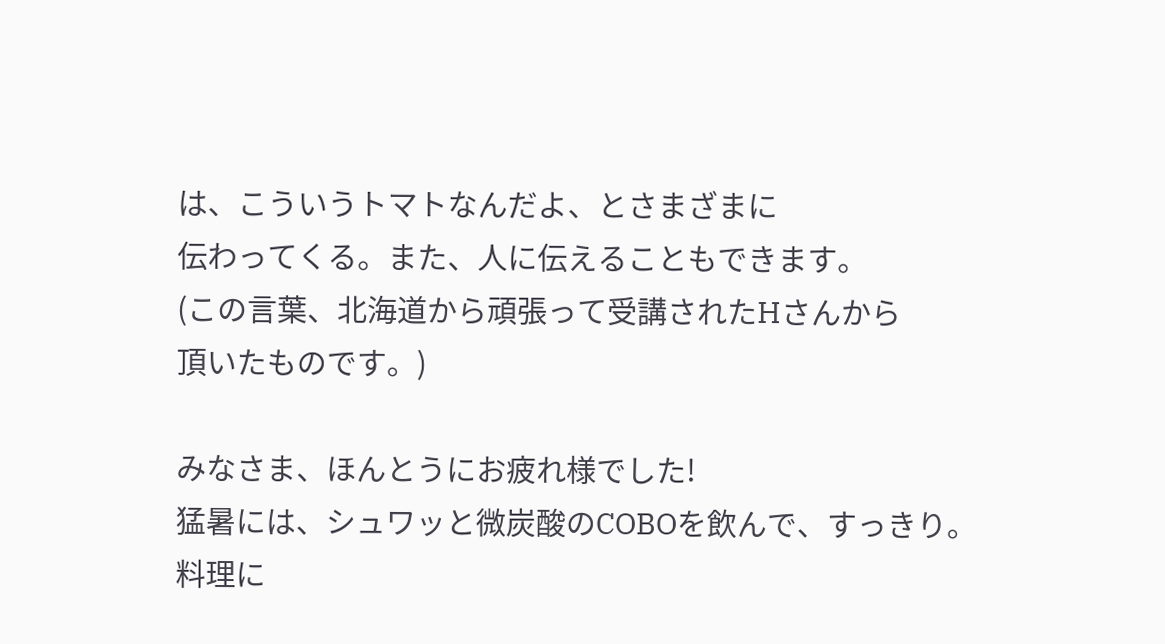は、こういうトマトなんだよ、とさまざまに
伝わってくる。また、人に伝えることもできます。
(この言葉、北海道から頑張って受講されたHさんから
頂いたものです。)

みなさま、ほんとうにお疲れ様でした!
猛暑には、シュワッと微炭酸のCOBOを飲んで、すっきり。
料理に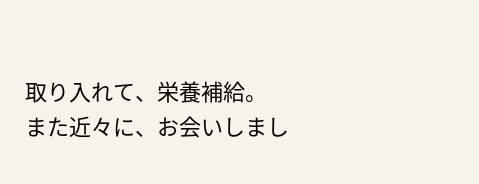取り入れて、栄養補給。
また近々に、お会いしまし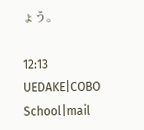ょう。

12:13 UEDAKE|COBO School|mail